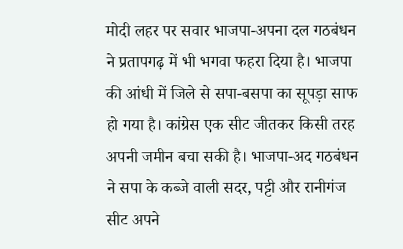मोदी लहर पर सवार भाजपा-अपना दल गठबंधन ने प्रतापगढ़ में भी भगवा फहरा दिया है। भाजपा की आंधी में जिले से सपा-बसपा का सूपड़ा साफ हो गया है। कांग्रेस एक सीट जीतकर किसी तरह अपनी जमीन बचा सकी है। भाजपा-अद गठबंधन ने सपा के कब्जे वाली सदर, पट्टी और रानीगंज सीट अपने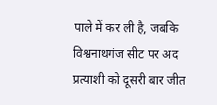पाले में कर ली है, जबकि विश्वनाथगंज सीट पर अद प्रत्याशी को दूसरी बार जीत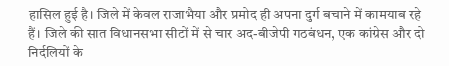हासिल हुई है। जिले में केवल राजाभैया और प्रमोद ही अपना दुर्ग बचाने में कामयाब रहे हैं। जिले की सात विधानसभा सीटों में से चार अद-बीजेपी गठबंधन, एक कांग्रेस और दो निर्दलियों के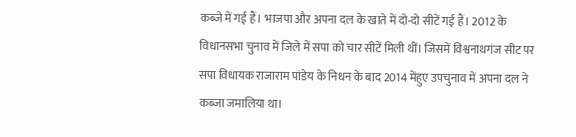कब्जे में गई हैं। भाजपा और अपना दल के खाते में दो-दो सीटें गई हैं। 2012 के विधानसभा चुनाव में जिले में सपा को चार सीटें मिली थीं। जिसमें विश्वनाथगंज सीट पर सपा विधायक राजाराम पांडेय के निधन के बाद 2014 मेंहुए उपचुनाव में अपना दल ने कब्जा जमालिया था।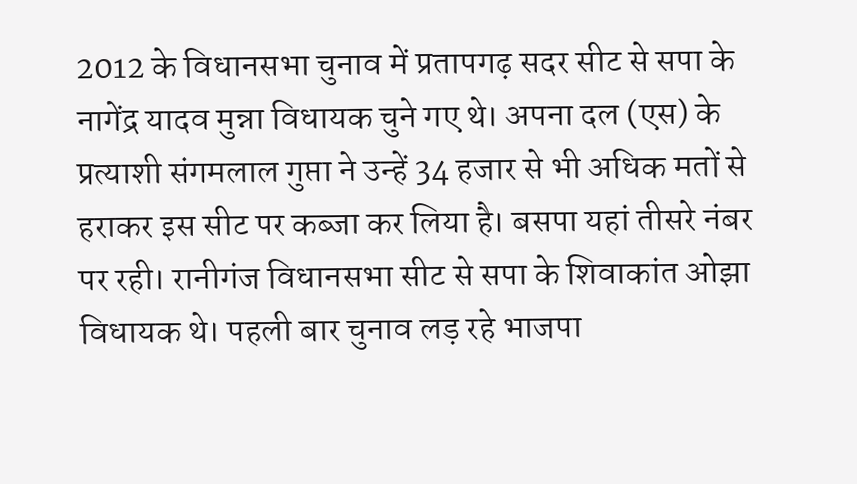2012 के विधानसभा चुनाव में प्रतापगढ़ सदर सीट से सपा के नागेंद्र यादव मुन्ना विधायक चुने गए थे। अपना दल (एस) के प्रत्याशी संगमलाल गुप्ता ने उन्हें 34 हजार से भी अधिक मतों से हराकर इस सीट पर कब्जा कर लिया है। बसपा यहां तीसरे नंबर पर रही। रानीगंज विधानसभा सीट से सपा के शिवाकांत ओझा विधायक थे। पहली बार चुनाव लड़ रहे भाजपा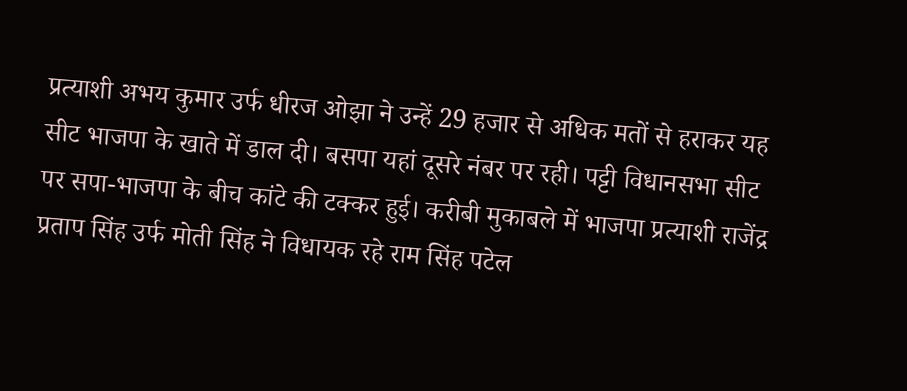प्रत्याशी अभय कुमार उर्फ धीरज ओझा ने उन्हें 29 हजार से अधिक मतों से हराकर यह सीट भाजपा के खाते में डाल दी। बसपा यहां दूसरे नंबर पर रही। पट्टी विधानसभा सीट पर सपा-भाजपा के बीच कांटे की टक्कर हुई। करीबी मुकाबले में भाजपा प्रत्याशी राजेंद्र प्रताप सिंह उर्फ मोती सिंह ने विधायक रहे राम सिंह पटेल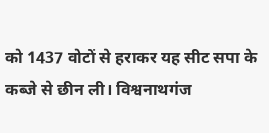को 1437 वोटों से हराकर यह सीट सपा के कब्जे से छीन ली। विश्वनाथगंज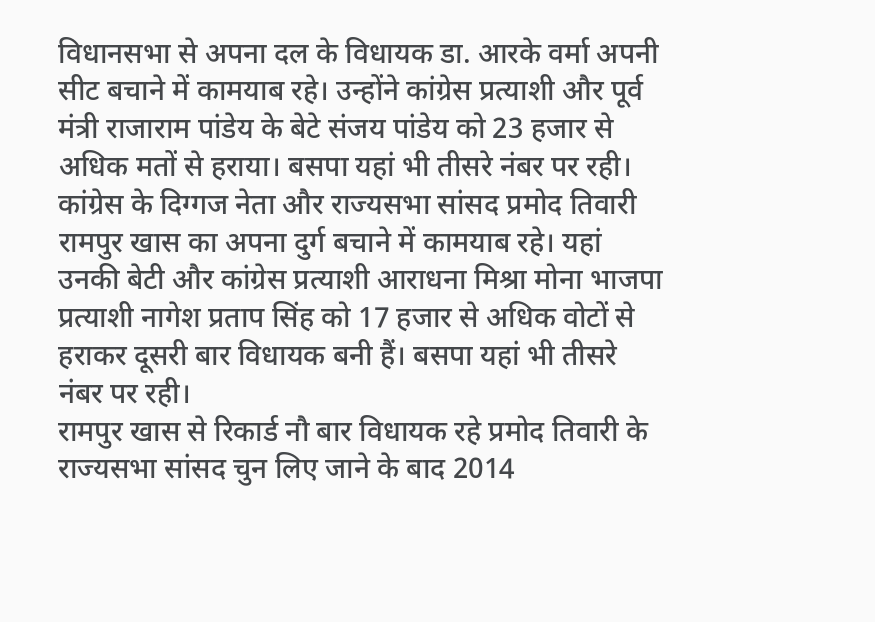विधानसभा से अपना दल के विधायक डा. आरके वर्मा अपनी सीट बचाने में कामयाब रहे। उन्होंने कांग्रेस प्रत्याशी और पूर्व मंत्री राजाराम पांडेय के बेटे संजय पांडेय को 23 हजार से अधिक मतों से हराया। बसपा यहां भी तीसरे नंबर पर रही।
कांग्रेस के दिग्गज नेता और राज्यसभा सांसद प्रमोद तिवारी रामपुर खास का अपना दुर्ग बचाने में कामयाब रहे। यहां उनकी बेटी और कांग्रेस प्रत्याशी आराधना मिश्रा मोना भाजपा प्रत्याशी नागेश प्रताप सिंह को 17 हजार से अधिक वोटों से हराकर दूसरी बार विधायक बनी हैं। बसपा यहां भी तीसरे नंबर पर रही।
रामपुर खास से रिकार्ड नौ बार विधायक रहे प्रमोद तिवारी के राज्यसभा सांसद चुन लिए जाने के बाद 2014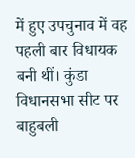में हुए उपचुनाव में वह पहली बार विधायक बनी थीं। कुंडा विधानसभा सीट पर बाहुबली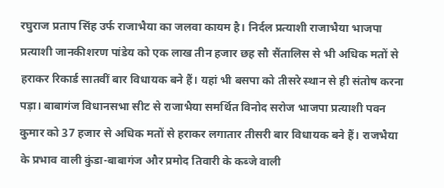रघुराज प्रताप सिंह उर्फ राजाभैया का जलवा कायम है। निर्दल प्रत्याशी राजाभैया भाजपा प्रत्याशी जानकीशरण पांडेय को एक लाख तीन हजार छह सौ सैंतालिस से भी अधिक मतों से हराकर रिकार्ड सातवीं बार विधायक बने हैं। यहां भी बसपा को तीसरे स्थान से ही संतोष करना पड़ा। बाबागंज विधानसभा सीट से राजाभैया समर्थित विनोद सरोज भाजपा प्रत्याशी पवन कुमार को 37 हजार से अधिक मतों से हराकर लगातार तीसरी बार विधायक बने हैं। राजभैया के प्रभाव वाली कुंडा-बाबागंज और प्रमोद तिवारी के कब्जे वाली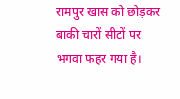रामपुर खास को छोड़कर बाकी चारों सीटों पर भगवा फहर गया है।